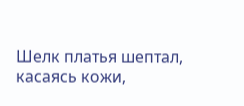Шелк платья шептал, касаясь кожи,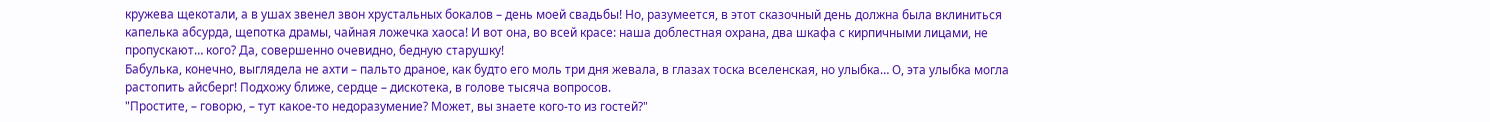кружева щекотали, а в ушах звенел звон хрустальных бокалов – день моей свадьбы! Но, разумеется, в этот сказочный день должна была вклиниться капелька абсурда, щепотка драмы, чайная ложечка хаоса! И вот она, во всей красе: наша доблестная охрана, два шкафа с кирпичными лицами, не пропускают… кого? Да, совершенно очевидно, бедную старушку!
Бабулька, конечно, выглядела не ахти – пальто драное, как будто его моль три дня жевала, в глазах тоска вселенская, но улыбка… О, эта улыбка могла растопить айсберг! Подхожу ближе, сердце – дискотека, в голове тысяча вопросов.
"Простите, – говорю, – тут какое-то недоразумение? Может, вы знаете кого-то из гостей?"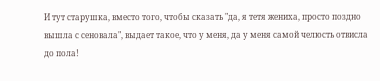И тут старушка, вместо того, чтобы сказать "да, я тетя жениха, просто поздно вышла с сеновала", выдает такое, что у меня, да у меня самой челюсть отвисла до пола!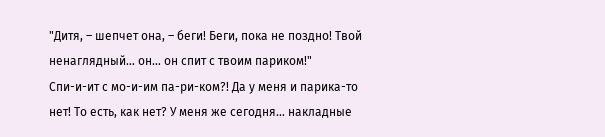"Дитя, – шепчет она, – беги! Беги, пока не поздно! Твой ненаглядный… он… он спит с твоим париком!"
Спи-и-ит с мо-и-им па-ри-ком?! Да у меня и парика-то нет! То есть, как нет? У меня же сегодня… накладные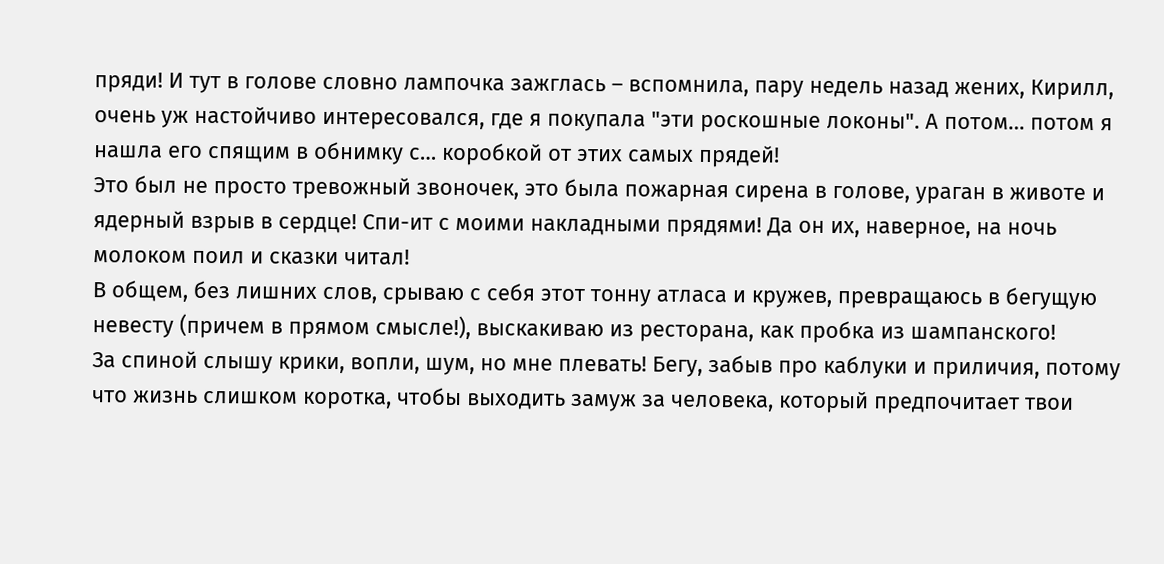пряди! И тут в голове словно лампочка зажглась – вспомнила, пару недель назад жених, Кирилл, очень уж настойчиво интересовался, где я покупала "эти роскошные локоны". А потом… потом я нашла его спящим в обнимку с… коробкой от этих самых прядей!
Это был не просто тревожный звоночек, это была пожарная сирена в голове, ураган в животе и ядерный взрыв в сердце! Спи-ит с моими накладными прядями! Да он их, наверное, на ночь молоком поил и сказки читал!
В общем, без лишних слов, срываю с себя этот тонну атласа и кружев, превращаюсь в бегущую невесту (причем в прямом смысле!), выскакиваю из ресторана, как пробка из шампанского!
За спиной слышу крики, вопли, шум, но мне плевать! Бегу, забыв про каблуки и приличия, потому что жизнь слишком коротка, чтобы выходить замуж за человека, который предпочитает твои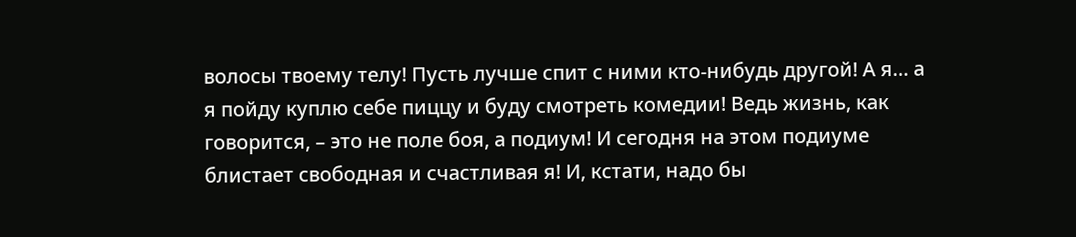волосы твоему телу! Пусть лучше спит с ними кто-нибудь другой! А я… а я пойду куплю себе пиццу и буду смотреть комедии! Ведь жизнь, как говорится, – это не поле боя, а подиум! И сегодня на этом подиуме блистает свободная и счастливая я! И, кстати, надо бы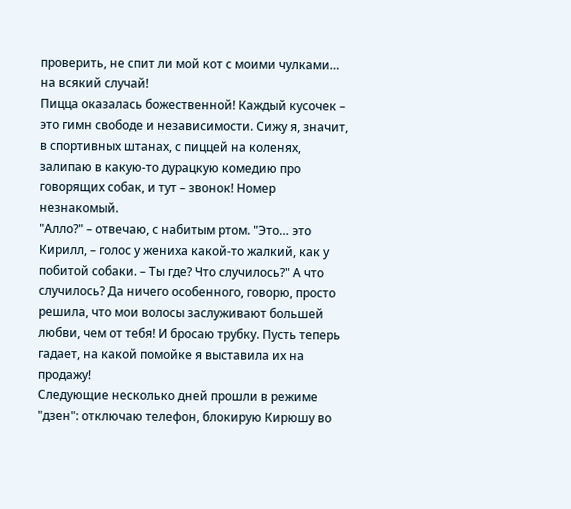проверить, не спит ли мой кот с моими чулками… на всякий случай!
Пицца оказалась божественной! Каждый кусочек – это гимн свободе и независимости. Сижу я, значит, в спортивных штанах, с пиццей на коленях, залипаю в какую-то дурацкую комедию про говорящих собак, и тут – звонок! Номер незнакомый.
"Алло?" – отвечаю, с набитым ртом. "Это… это Кирилл, – голос у жениха какой-то жалкий, как у побитой собаки. – Ты где? Что случилось?" А что случилось? Да ничего особенного, говорю, просто решила, что мои волосы заслуживают большей любви, чем от тебя! И бросаю трубку. Пусть теперь гадает, на какой помойке я выставила их на продажу!
Следующие несколько дней прошли в режиме "дзен": отключаю телефон, блокирую Кирюшу во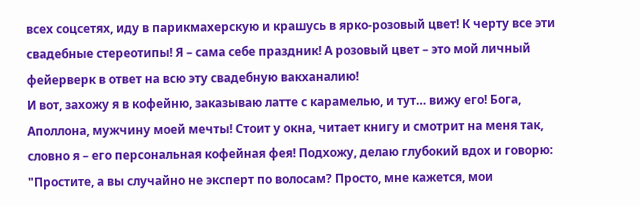всех соцсетях, иду в парикмахерскую и крашусь в ярко-розовый цвет! К черту все эти свадебные стереотипы! Я – сама себе праздник! А розовый цвет – это мой личный фейерверк в ответ на всю эту свадебную вакханалию!
И вот, захожу я в кофейню, заказываю латте с карамелью, и тут… вижу его! Бога, Аполлона, мужчину моей мечты! Стоит у окна, читает книгу и смотрит на меня так, словно я – его персональная кофейная фея! Подхожу, делаю глубокий вдох и говорю: "Простите, а вы случайно не эксперт по волосам? Просто, мне кажется, мои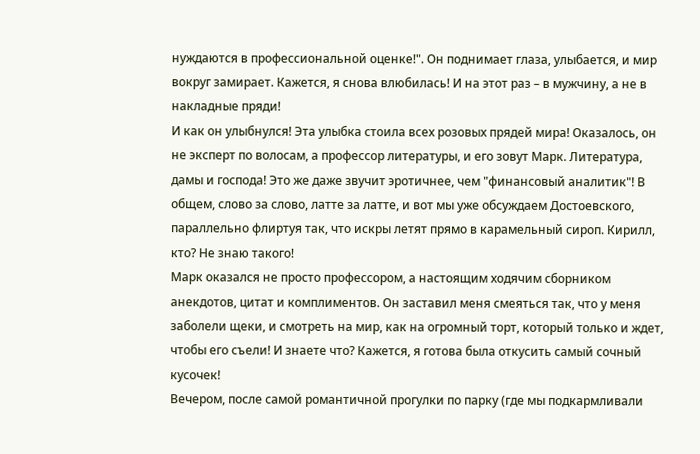нуждаются в профессиональной оценке!". Он поднимает глаза, улыбается, и мир вокруг замирает. Кажется, я снова влюбилась! И на этот раз – в мужчину, а не в накладные пряди!
И как он улыбнулся! Эта улыбка стоила всех розовых прядей мира! Оказалось, он не эксперт по волосам, а профессор литературы, и его зовут Марк. Литература, дамы и господа! Это же даже звучит эротичнее, чем "финансовый аналитик"! В общем, слово за слово, латте за латте, и вот мы уже обсуждаем Достоевского, параллельно флиртуя так, что искры летят прямо в карамельный сироп. Кирилл, кто? Не знаю такого!
Марк оказался не просто профессором, а настоящим ходячим сборником анекдотов, цитат и комплиментов. Он заставил меня смеяться так, что у меня заболели щеки, и смотреть на мир, как на огромный торт, который только и ждет, чтобы его съели! И знаете что? Кажется, я готова была откусить самый сочный кусочек!
Вечером, после самой романтичной прогулки по парку (где мы подкармливали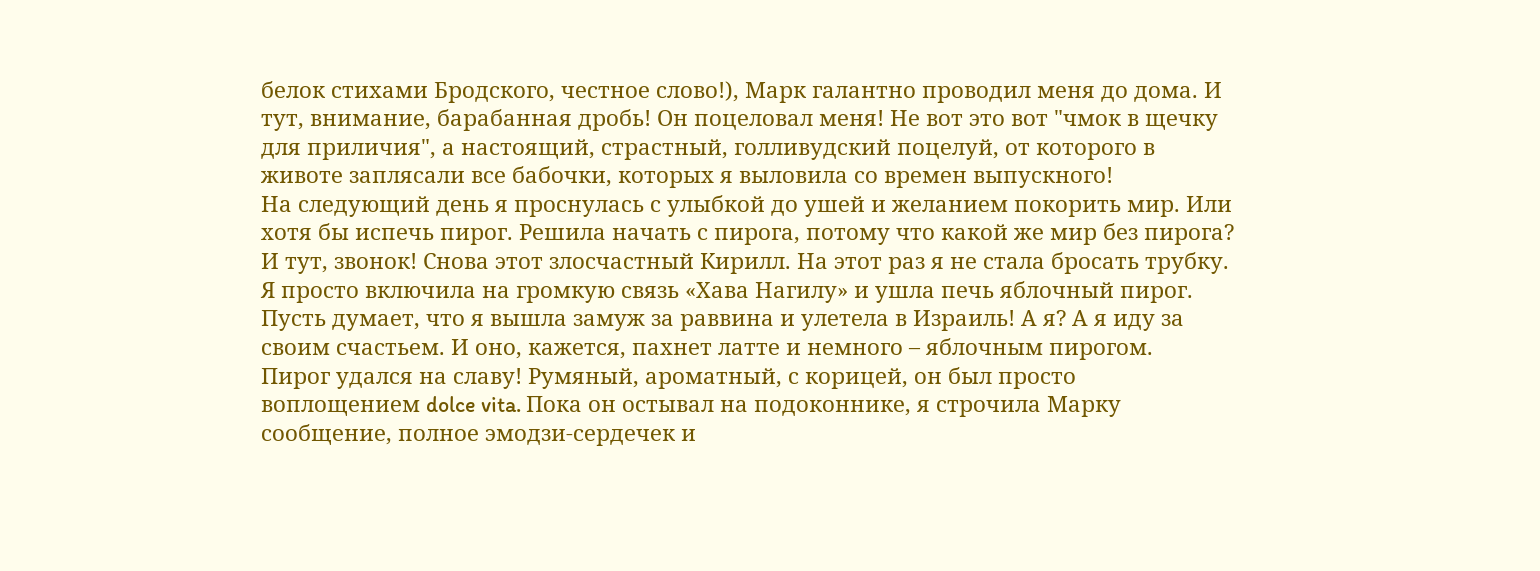белок стихами Бродского, честное слово!), Марк галантно проводил меня до дома. И тут, внимание, барабанная дробь! Он поцеловал меня! Не вот это вот "чмок в щечку для приличия", а настоящий, страстный, голливудский поцелуй, от которого в животе заплясали все бабочки, которых я выловила со времен выпускного!
На следующий день я проснулась с улыбкой до ушей и желанием покорить мир. Или хотя бы испечь пирог. Решила начать с пирога, потому что какой же мир без пирога? И тут, звонок! Снова этот злосчастный Кирилл. На этот раз я не стала бросать трубку. Я просто включила на громкую связь «Хава Нагилу» и ушла печь яблочный пирог. Пусть думает, что я вышла замуж за раввина и улетела в Израиль! А я? А я иду за своим счастьем. И оно, кажется, пахнет латте и немного – яблочным пирогом.
Пирог удался на славу! Румяный, ароматный, с корицей, он был просто воплощением dolce vita. Пока он остывал на подоконнике, я строчила Марку сообщение, полное эмодзи-сердечек и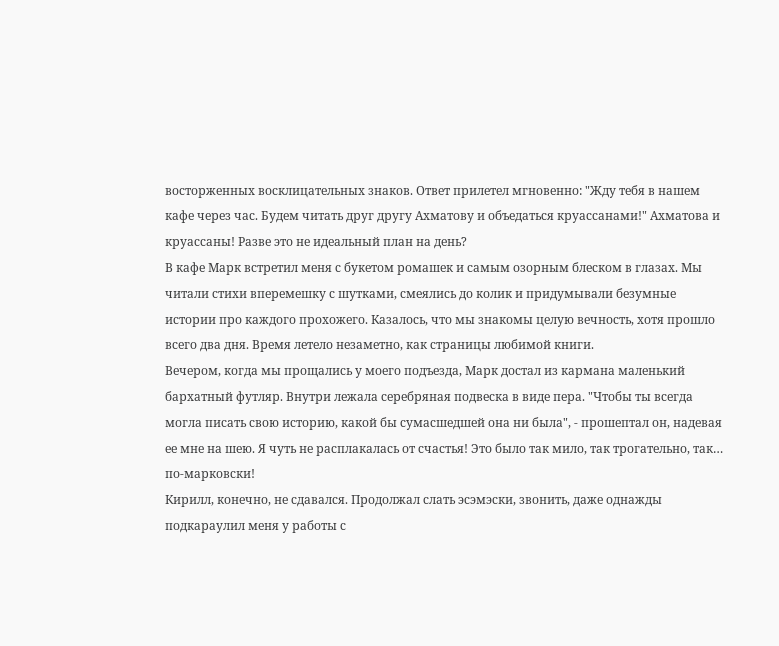восторженных восклицательных знаков. Ответ прилетел мгновенно: "Жду тебя в нашем кафе через час. Будем читать друг другу Ахматову и объедаться круассанами!" Ахматова и круассаны! Разве это не идеальный план на день?
В кафе Марк встретил меня с букетом ромашек и самым озорным блеском в глазах. Мы читали стихи вперемешку с шутками, смеялись до колик и придумывали безумные истории про каждого прохожего. Казалось, что мы знакомы целую вечность, хотя прошло всего два дня. Время летело незаметно, как страницы любимой книги.
Вечером, когда мы прощались у моего подъезда, Марк достал из кармана маленький бархатный футляр. Внутри лежала серебряная подвеска в виде пера. "Чтобы ты всегда могла писать свою историю, какой бы сумасшедшей она ни была", - прошептал он, надевая ее мне на шею. Я чуть не расплакалась от счастья! Это было так мило, так трогательно, так… по-марковски!
Кирилл, конечно, не сдавался. Продолжал слать эсэмэски, звонить, даже однажды подкараулил меня у работы с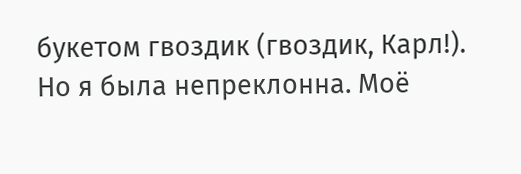букетом гвоздик (гвоздик, Карл!). Но я была непреклонна. Моё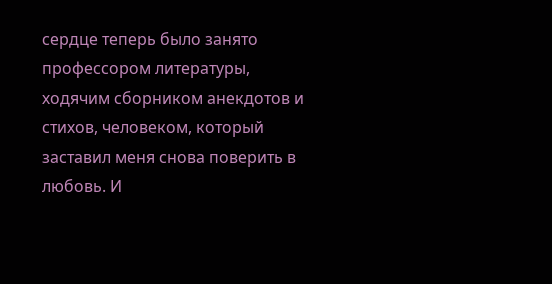сердце теперь было занято профессором литературы, ходячим сборником анекдотов и стихов, человеком, который заставил меня снова поверить в любовь. И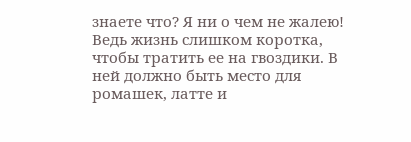знаете что? Я ни о чем не жалею! Ведь жизнь слишком коротка, чтобы тратить ее на гвоздики. В ней должно быть место для ромашек, латте и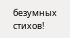безумных стихов!